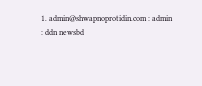1. admin@shwapnoprotidin.com : admin : ddn newsbd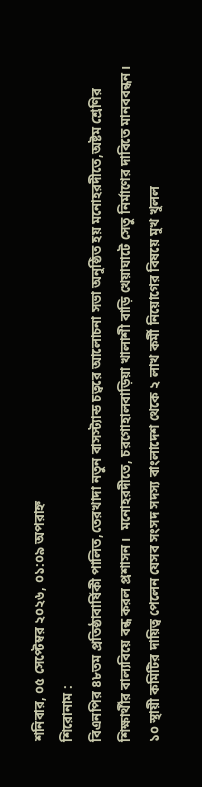শনিবার, ০৫ সেপ্টেম্বর ২০২৬, ০১:০৯ অপরাহ্ন
শিরোনাম :
বিএনপির ৪৮তম প্রতিষ্ঠাবার্ষিকী পালিত,তেরখাদা নতুন বাসস্ট্যান্ড চত্বরে আলোচনা সভা অনুষ্ঠিত হয় মনোহরদীতে,অষ্টম শ্রেণির শিক্ষার্থীর বাল্যবিয়ে বন্ধ করল প্রশাসন।  মনোহরদীতে, চরগোহালবাড়িয়া খালাশী বাড়ি খেয়াঘাটে সেতু নির্মাণের দাবিতে মানববন্ধন। ১০ স্থায়ী কমিটির দায়িত্ব পেলেন যেসব সংসদ সদস্য বাংলাদেশ থেকে ২ লাখ কর্মী নিয়োগের বিষয়ে মুখ খুলল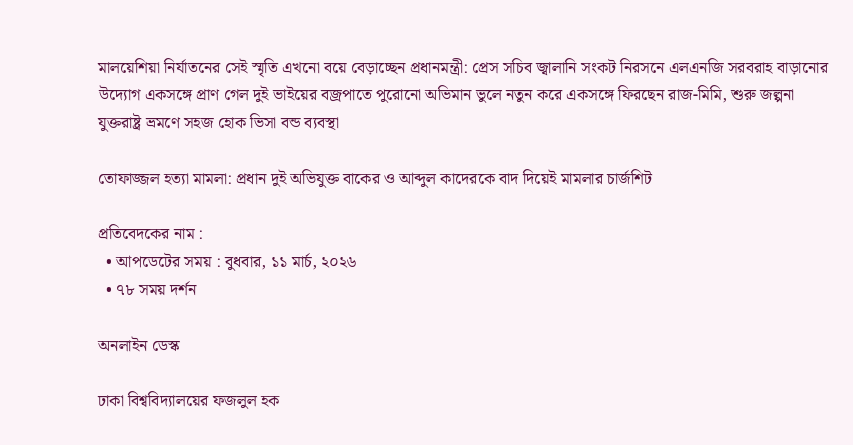মালয়েশিয়া নির্যাতনের সেই স্মৃতি এখনো বয়ে বেড়াচ্ছেন প্রধানমন্ত্রী: প্রেস সচিব জ্বালানি সংকট নিরসনে এলএনজি সরবরাহ বাড়ানোর উদ্যোগ একসঙ্গে প্রাণ গেল দুই ভাইয়ের বজ্রপাতে পুরোনো অভিমান ভুলে নতুন করে একসঙ্গে ফিরছেন রাজ-মিমি, শুরু জল্পনা যুক্তরাষ্ট্র ভ্রমণে সহজ হোক ভিসা বন্ড ব্যবস্থা

তোফাজ্জল হত্যা মামলা: প্রধান দুই অভিযুক্ত বাকের ও আব্দুল কাদেরকে বাদ দিয়েই মামলার চার্জশিট

প্রতিবেদকের নাম :
  • আপডেটের সময় : বুধবার, ১১ মার্চ, ২০২৬
  • ৭৮ সময় দর্শন

অনলাইন ডেস্ক

ঢাকা বিশ্ববিদ্যালয়ের ফজলুল হক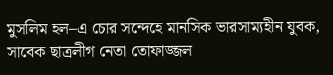মুসলিম হল–এ চোর সন্দেহে মানসিক ভারসাম্যহীন যুবক, সাবেক ছাত্রলীগ নেতা তোফাজ্জল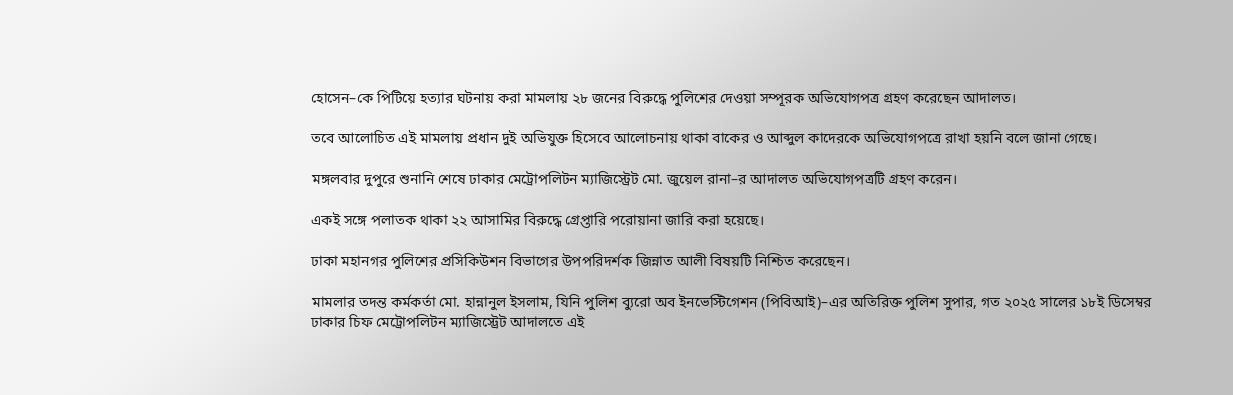হোসেন–কে পিটিয়ে হত্যার ঘটনায় করা মামলায় ২৮ জনের বিরুদ্ধে পুলিশের দেওয়া সম্পূরক অভিযোগপত্র গ্রহণ করেছেন আদালত।

তবে আলোচিত এই মামলায় প্রধান দুই অভিযুক্ত হিসেবে আলোচনায় থাকা বাকের ও আব্দুল কাদেরকে অভিযোগপত্রে রাখা হয়নি বলে জানা গেছে।

মঙ্গলবার দুপুরে শুনানি শেষে ঢাকার মেট্রোপলিটন ম্যাজিস্ট্রেট মো. জুয়েল রানা–র আদালত অভিযোগপত্রটি গ্রহণ করেন।

একই সঙ্গে পলাতক থাকা ২২ আসামির বিরুদ্ধে গ্রেপ্তারি পরোয়ানা জারি করা হয়েছে।

ঢাকা মহানগর পুলিশের প্রসিকিউশন বিভাগের উপপরিদর্শক জিন্নাত আলী বিষয়টি নিশ্চিত করেছেন।

মামলার তদন্ত কর্মকর্তা মো. হান্নানুল ইসলাম, যিনি পুলিশ ব্যুরো অব ইনভেস্টিগেশন (পিবিআই)–এর অতিরিক্ত পুলিশ সুপার, গত ২০২৫ সালের ১৮ই ডিসেম্বর ঢাকার চিফ মেট্রোপলিটন ম্যাজিস্ট্রেট আদালতে এই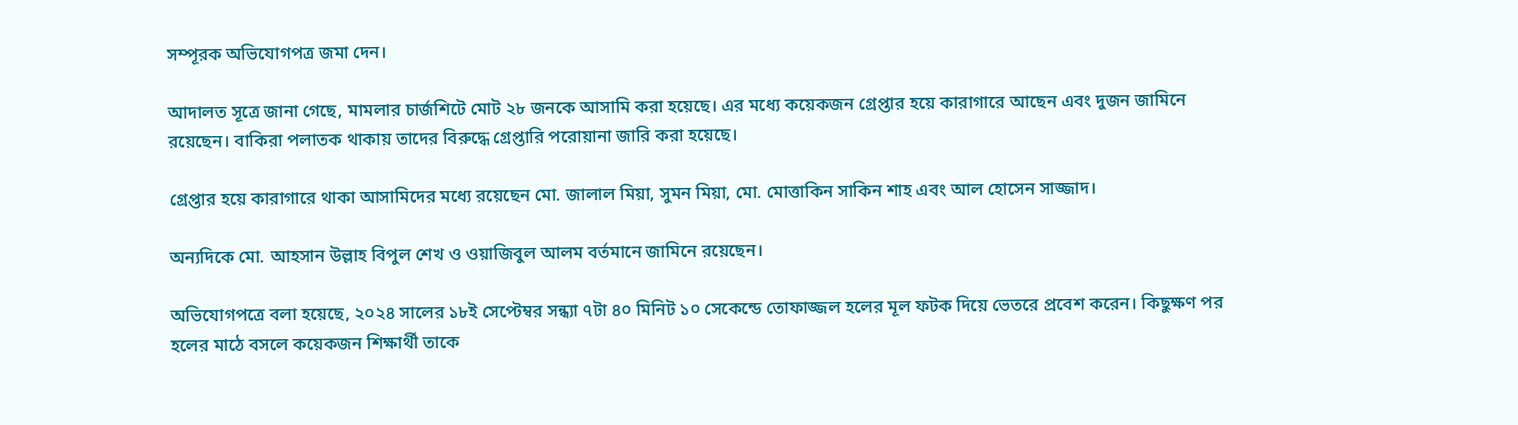সম্পূরক অভিযোগপত্র জমা দেন।

আদালত সূত্রে জানা গেছে, মামলার চার্জশিটে মোট ২৮ জনকে আসামি করা হয়েছে। এর মধ্যে কয়েকজন গ্রেপ্তার হয়ে কারাগারে আছেন এবং দুজন জামিনে রয়েছেন। বাকিরা পলাতক থাকায় তাদের বিরুদ্ধে গ্রেপ্তারি পরোয়ানা জারি করা হয়েছে।

গ্রেপ্তার হয়ে কারাগারে থাকা আসামিদের মধ্যে রয়েছেন মো. জালাল মিয়া, সুমন মিয়া, মো. মোত্তাকিন সাকিন শাহ এবং আল হোসেন সাজ্জাদ।

অন্যদিকে মো. আহসান উল্লাহ বিপুল শেখ ও ওয়াজিবুল আলম বর্তমানে জামিনে রয়েছেন।

অভিযোগপত্রে বলা হয়েছে, ২০২৪ সালের ১৮ই সেপ্টেম্বর সন্ধ্যা ৭টা ৪০ মিনিট ১০ সেকেন্ডে তোফাজ্জল হলের মূল ফটক দিয়ে ভেতরে প্রবেশ করেন। কিছুক্ষণ পর হলের মাঠে বসলে কয়েকজন শিক্ষার্থী তাকে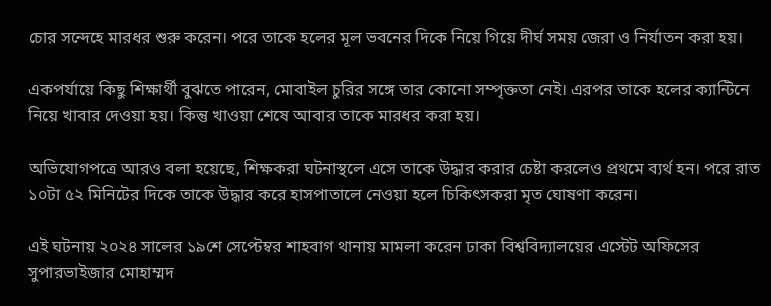চোর সন্দেহে মারধর শুরু করেন। পরে তাকে হলের মূল ভবনের দিকে নিয়ে গিয়ে দীর্ঘ সময় জেরা ও নির্যাতন করা হয়।

একপর্যায়ে কিছু শিক্ষার্থী বুঝতে পারেন, মোবাইল চুরির সঙ্গে তার কোনো সম্পৃক্ততা নেই। এরপর তাকে হলের ক্যান্টিনে নিয়ে খাবার দেওয়া হয়। কিন্তু খাওয়া শেষে আবার তাকে মারধর করা হয়।

অভিযোগপত্রে আরও বলা হয়েছে, শিক্ষকরা ঘটনাস্থলে এসে তাকে উদ্ধার করার চেষ্টা করলেও প্রথমে ব্যর্থ হন। পরে রাত ১০টা ৫২ মিনিটের দিকে তাকে উদ্ধার করে হাসপাতালে নেওয়া হলে চিকিৎসকরা মৃত ঘোষণা করেন।

এই ঘটনায় ২০২৪ সালের ১৯শে সেপ্টেম্বর শাহবাগ থানায় মামলা করেন ঢাকা বিশ্ববিদ্যালয়ের এস্টেট অফিসের সুপারভাইজার মোহাম্মদ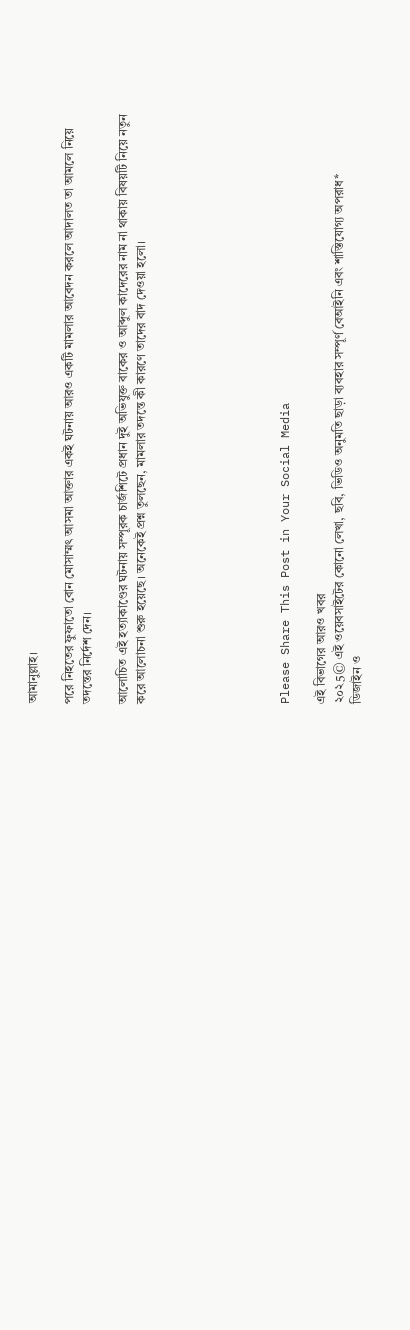আমানুল্লাহ।

পরে নিহতের ফুফাতো বোন মোসাম্মৎ আসমা আক্তার একই ঘটনায় আরও একটি মামলার আবেদন করলে আদালত তা আমলে নিয়ে তদন্তের নির্দেশ দেন।

আলোচিত এই হত্যাকাণ্ডের ঘটনায় সম্পূরক চার্জশিটে প্রধান দুই অভিযুক্ত বাকের ও আব্দুল কাদেরের নাম না থাকায় বিষয়টি নিয়ে নতুন করে আলোচনা শুরু হয়েছে। অনেকেই প্রশ্ন তুলছেন, মামলার তদন্তে কী কারণে তাদের বাদ দেওয়া হলো।







Please Share This Post in Your Social Media

এই বিভাগের আরও খবর
২০২5© এই ওয়েবসাইটের কোনো লেখা, ছবি, ভিডিও অনুমতি ছাড়া ব্যবহার সম্পূর্ণ বেআইনি এবং শাস্তিযোগ্য অপরাধ*
ডিজাইন ও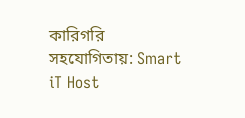কারিগরি সহযোগিতায়: Smart iT Host